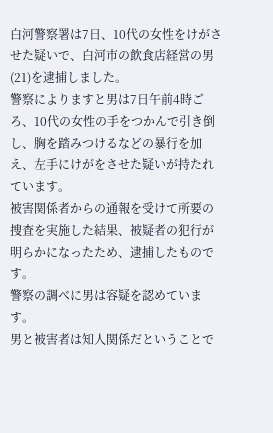白河警察署は7日、10代の女性をけがさせた疑いで、白河市の飲食店経営の男(21)を逮捕しました。
警察によりますと男は7日午前4時ごろ、10代の女性の手をつかんで引き倒し、胸を踏みつけるなどの暴行を加え、左手にけがをさせた疑いが持たれています。
被害関係者からの通報を受けて所要の捜査を実施した結果、被疑者の犯行が明らかになったため、逮捕したものです。
警察の調べに男は容疑を認めています。
男と被害者は知人関係だということで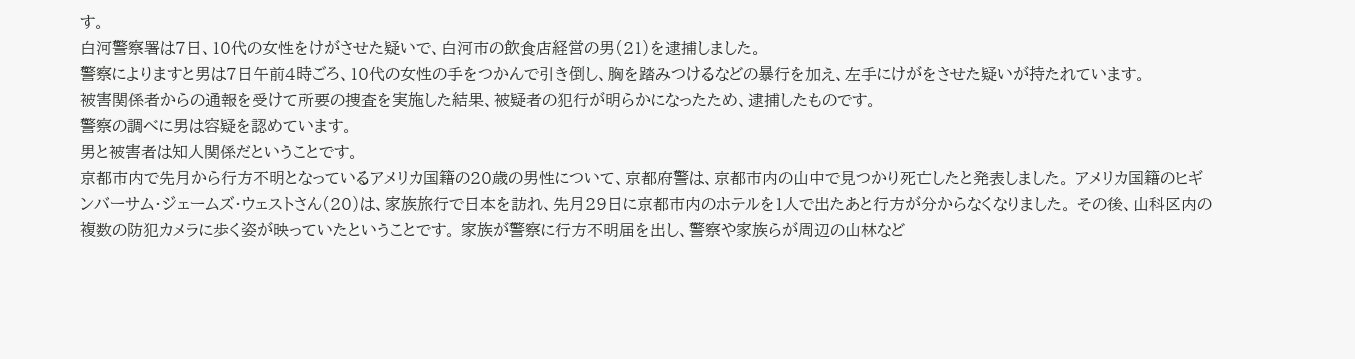す。
白河警察署は7日、10代の女性をけがさせた疑いで、白河市の飲食店経営の男(21)を逮捕しました。
警察によりますと男は7日午前4時ごろ、10代の女性の手をつかんで引き倒し、胸を踏みつけるなどの暴行を加え、左手にけがをさせた疑いが持たれています。
被害関係者からの通報を受けて所要の捜査を実施した結果、被疑者の犯行が明らかになったため、逮捕したものです。
警察の調べに男は容疑を認めています。
男と被害者は知人関係だということです。
京都市内で先月から行方不明となっているアメリカ国籍の20歳の男性について、京都府警は、京都市内の山中で見つかり死亡したと発表しました。 アメリカ国籍のヒギンバーサム・ジェームズ・ウェストさん(20)は、家族旅行で日本を訪れ、先月29日に京都市内のホテルを1人で出たあと行方が分からなくなりました。 その後、山科区内の複数の防犯カメラに歩く姿が映っていたということです。 家族が警察に行方不明届を出し、警察や家族らが周辺の山林など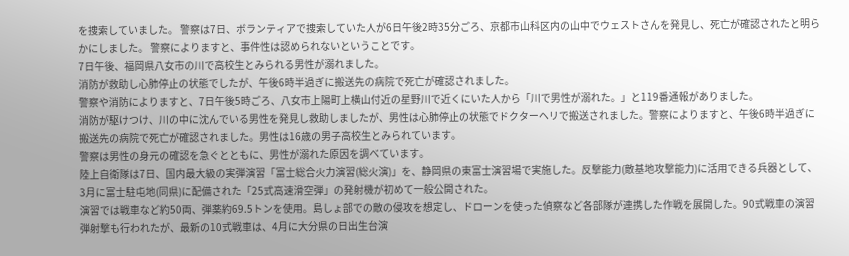を捜索していました。 警察は7日、ボランティアで捜索していた人が6日午後2時35分ごろ、京都市山科区内の山中でウェストさんを発見し、死亡が確認されたと明らかにしました。 警察によりますと、事件性は認められないということです。
7日午後、福岡県八女市の川で高校生とみられる男性が溺れました。
消防が救助し心肺停止の状態でしたが、午後6時半過ぎに搬送先の病院で死亡が確認されました。
警察や消防によりますと、7日午後5時ごろ、八女市上陽町上横山付近の星野川で近くにいた人から「川で男性が溺れた。」と119番通報がありました。
消防が駆けつけ、川の中に沈んでいる男性を発見し救助しましたが、男性は心肺停止の状態でドクターヘリで搬送されました。警察によりますと、午後6時半過ぎに搬送先の病院で死亡が確認されました。男性は16歳の男子高校生とみられています。
警察は男性の身元の確認を急ぐとともに、男性が溺れた原因を調べています。
陸上自衛隊は7日、国内最大級の実弾演習「富士総合火力演習(総火演)」を、静岡県の東富士演習場で実施した。反撃能力(敵基地攻撃能力)に活用できる兵器として、3月に富士駐屯地(同県)に配備された「25式高速滑空弾」の発射機が初めて一般公開された。
演習では戦車など約50両、弾薬約69.5トンを使用。島しょ部での敵の侵攻を想定し、ドローンを使った偵察など各部隊が連携した作戦を展開した。90式戦車の演習弾射撃も行われたが、最新の10式戦車は、4月に大分県の日出生台演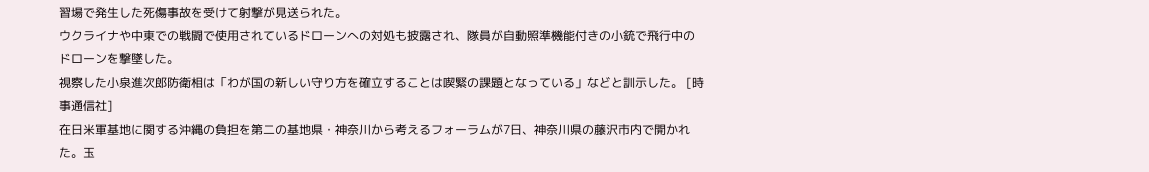習場で発生した死傷事故を受けて射撃が見送られた。
ウクライナや中東での戦闘で使用されているドローンへの対処も披露され、隊員が自動照準機能付きの小銃で飛行中のドローンを撃墜した。
視察した小泉進次郎防衛相は「わが国の新しい守り方を確立することは喫緊の課題となっている」などと訓示した。 [時事通信社]
在日米軍基地に関する沖縄の負担を第二の基地県・神奈川から考えるフォーラムが7日、神奈川県の藤沢市内で開かれた。玉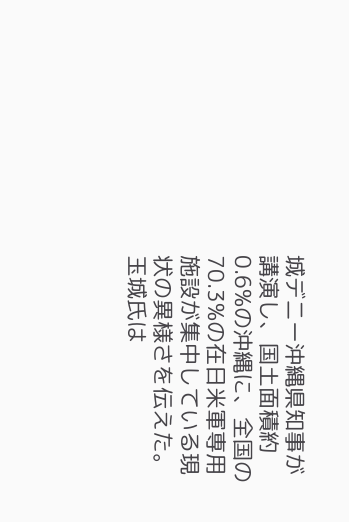城デニー沖縄県知事が講演し、国土面積約0.6%の沖縄に、全国の70.3%の在日米軍専用施設が集中している現状の異様さを伝えた。
玉城氏は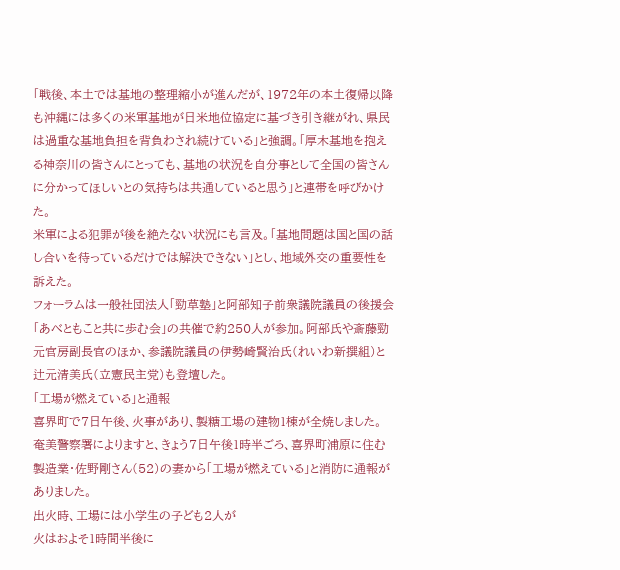「戦後、本土では基地の整理縮小が進んだが、1972年の本土復帰以降も沖縄には多くの米軍基地が日米地位協定に基づき引き継がれ、県民は過重な基地負担を背負わされ続けている」と強調。「厚木基地を抱える神奈川の皆さんにとっても、基地の状況を自分事として全国の皆さんに分かってほしいとの気持ちは共通していると思う」と連帯を呼びかけた。
米軍による犯罪が後を絶たない状況にも言及。「基地問題は国と国の話し合いを待っているだけでは解決できない」とし、地域外交の重要性を訴えた。
フォーラムは一般社団法人「勁草塾」と阿部知子前衆議院議員の後援会「あべともこと共に歩む会」の共催で約250人が参加。阿部氏や斎藤勁元官房副長官のほか、参議院議員の伊勢崎賢治氏(れいわ新撰組)と辻元清美氏(立憲民主党)も登壇した。
「工場が燃えている」と通報
喜界町で7日午後、火事があり、製糖工場の建物1棟が全焼しました。
奄美警察署によりますと、きょう7日午後1時半ごろ、喜界町浦原に住む製造業・佐野剛さん(52)の妻から「工場が燃えている」と消防に通報がありました。
出火時、工場には小学生の子ども2人が
火はおよそ1時間半後に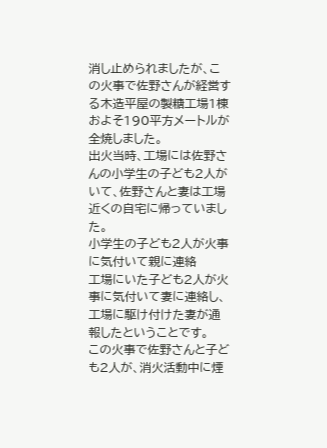消し止められましたが、この火事で佐野さんが経営する木造平屋の製糖工場1棟およそ190平方メートルが全焼しました。
出火当時、工場には佐野さんの小学生の子ども2人がいて、佐野さんと妻は工場近くの自宅に帰っていました。
小学生の子ども2人が火事に気付いて親に連絡
工場にいた子ども2人が火事に気付いて妻に連絡し、工場に駆け付けた妻が通報したということです。
この火事で佐野さんと子ども2人が、消火活動中に煙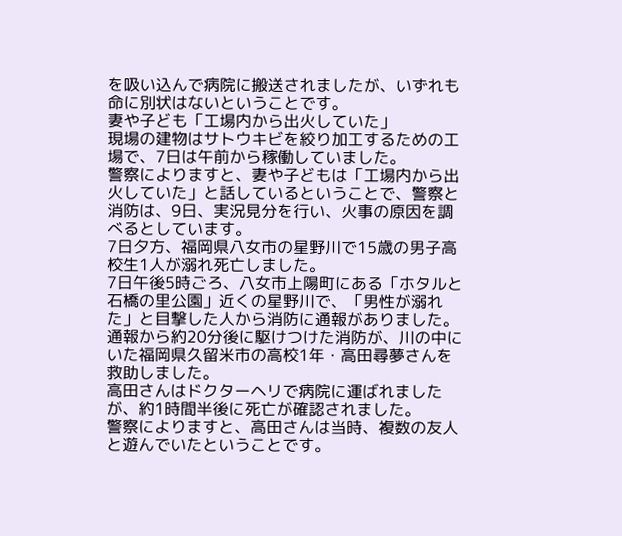を吸い込んで病院に搬送されましたが、いずれも命に別状はないということです。
妻や子ども「工場内から出火していた」
現場の建物はサトウキビを絞り加工するための工場で、7日は午前から稼働していました。
警察によりますと、妻や子どもは「工場内から出火していた」と話しているということで、警察と消防は、9日、実況見分を行い、火事の原因を調べるとしています。
7日夕方、福岡県八女市の星野川で15歳の男子高校生1人が溺れ死亡しました。
7日午後5時ごろ、八女市上陽町にある「ホタルと石橋の里公園」近くの星野川で、「男性が溺れた」と目撃した人から消防に通報がありました。
通報から約20分後に駆けつけた消防が、川の中にいた福岡県久留米市の高校1年・高田尋夢さんを救助しました。
高田さんはドクターヘリで病院に運ばれましたが、約1時間半後に死亡が確認されました。
警察によりますと、高田さんは当時、複数の友人と遊んでいたということです。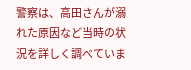警察は、高田さんが溺れた原因など当時の状況を詳しく調べていま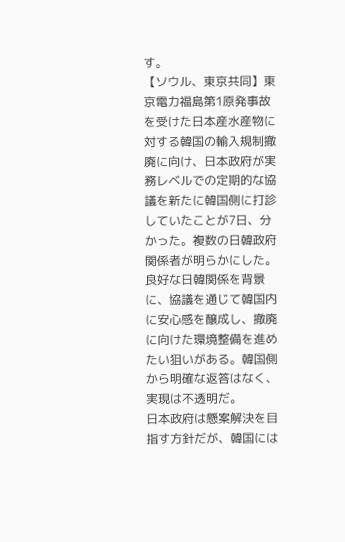す。
【ソウル、東京共同】東京電力福島第1原発事故を受けた日本産水産物に対する韓国の輸入規制撤廃に向け、日本政府が実務レベルでの定期的な協議を新たに韓国側に打診していたことが7日、分かった。複数の日韓政府関係者が明らかにした。良好な日韓関係を背景に、協議を通じて韓国内に安心感を醸成し、撤廃に向けた環境整備を進めたい狙いがある。韓国側から明確な返答はなく、実現は不透明だ。
日本政府は懸案解決を目指す方針だが、韓国には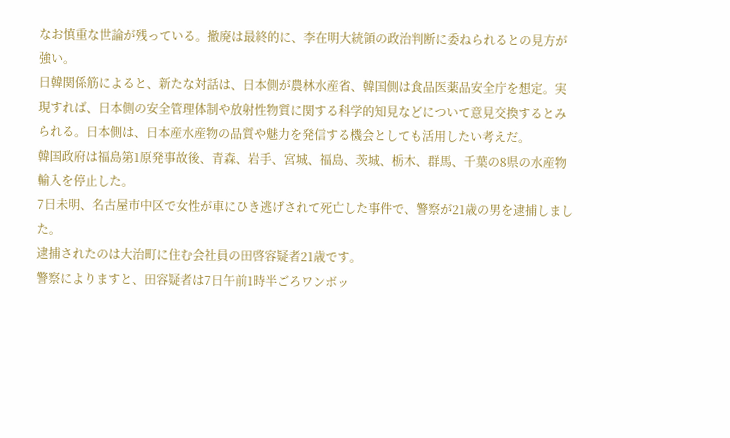なお慎重な世論が残っている。撤廃は最終的に、李在明大統領の政治判断に委ねられるとの見方が強い。
日韓関係筋によると、新たな対話は、日本側が農林水産省、韓国側は食品医薬品安全庁を想定。実現すれば、日本側の安全管理体制や放射性物質に関する科学的知見などについて意見交換するとみられる。日本側は、日本産水産物の品質や魅力を発信する機会としても活用したい考えだ。
韓国政府は福島第1原発事故後、青森、岩手、宮城、福島、茨城、栃木、群馬、千葉の8県の水産物輸入を停止した。
7日未明、名古屋市中区で女性が車にひき逃げされて死亡した事件で、警察が21歳の男を逮捕しました。
逮捕されたのは大治町に住む会社員の田啓容疑者21歳です。
警察によりますと、田容疑者は7日午前1時半ごろワンボッ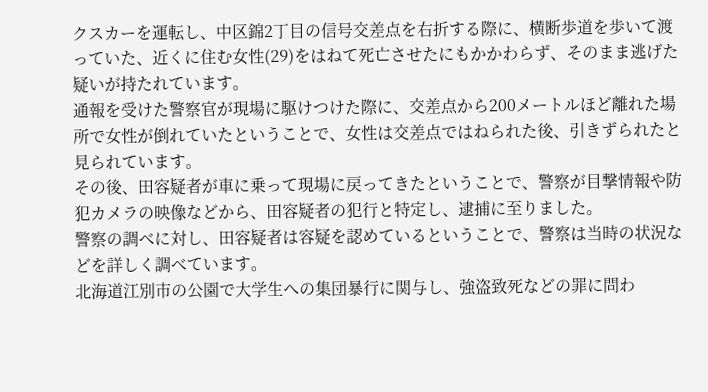クスカーを運転し、中区錦2丁目の信号交差点を右折する際に、横断歩道を歩いて渡っていた、近くに住む女性(29)をはねて死亡させたにもかかわらず、そのまま逃げた疑いが持たれています。
通報を受けた警察官が現場に駆けつけた際に、交差点から200メートルほど離れた場所で女性が倒れていたということで、女性は交差点ではねられた後、引きずられたと見られています。
その後、田容疑者が車に乗って現場に戻ってきたということで、警察が目撃情報や防犯カメラの映像などから、田容疑者の犯行と特定し、逮捕に至りました。
警察の調べに対し、田容疑者は容疑を認めているということで、警察は当時の状況などを詳しく調べています。
北海道江別市の公園で大学生への集団暴行に関与し、強盗致死などの罪に問わ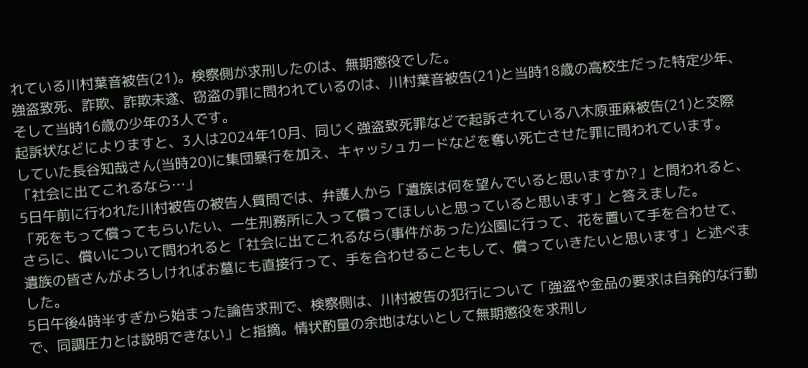れている川村葉音被告(21)。検察側が求刑したのは、無期懲役でした。
強盗致死、詐欺、詐欺未遂、窃盗の罪に問われているのは、川村葉音被告(21)と当時18歳の高校生だった特定少年、そして当時16歳の少年の3人です。
起訴状などによりますと、3人は2024年10月、同じく強盗致死罪などで起訴されている八木原亜麻被告(21)と交際していた長谷知哉さん(当時20)に集団暴行を加え、キャッシュカードなどを奪い死亡させた罪に問われています。
「社会に出てこれるなら…」
5日午前に行われた川村被告の被告人質問では、弁護人から「遺族は何を望んでいると思いますか?」と問われると、「死をもって償ってもらいたい、一生刑務所に入って償ってほしいと思っていると思います」と答えました。
さらに、償いについて問われると「社会に出てこれるなら(事件があった)公園に行って、花を置いて手を合わせて、遺族の皆さんがよろしければお墓にも直接行って、手を合わせることもして、償っていきたいと思います」と述べました。
5日午後4時半すぎから始まった論告求刑で、検察側は、川村被告の犯行について「強盗や金品の要求は自発的な行動で、同調圧力とは説明できない」と指摘。情状酌量の余地はないとして無期懲役を求刑し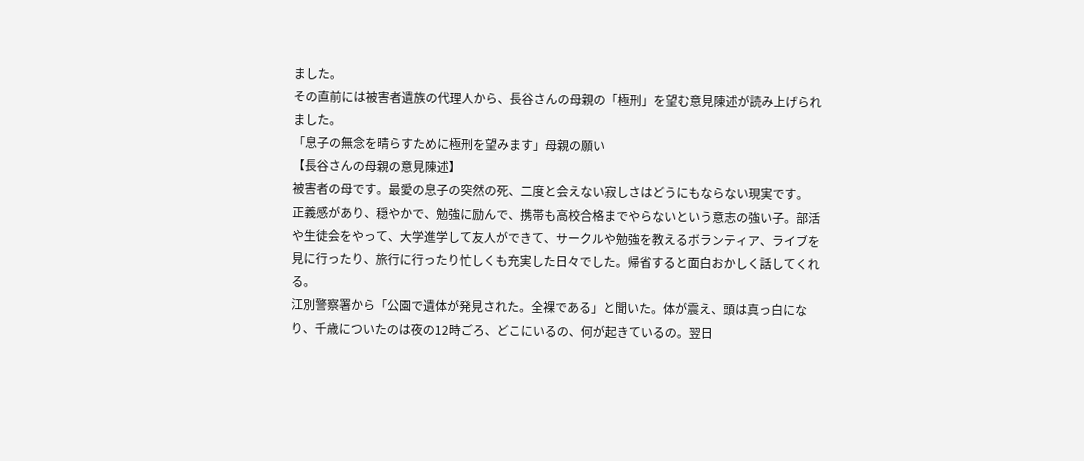ました。
その直前には被害者遺族の代理人から、長谷さんの母親の「極刑」を望む意見陳述が読み上げられました。
「息子の無念を晴らすために極刑を望みます」母親の願い
【長谷さんの母親の意見陳述】
被害者の母です。最愛の息子の突然の死、二度と会えない寂しさはどうにもならない現実です。
正義感があり、穏やかで、勉強に励んで、携帯も高校合格までやらないという意志の強い子。部活や生徒会をやって、大学進学して友人ができて、サークルや勉強を教えるボランティア、ライブを見に行ったり、旅行に行ったり忙しくも充実した日々でした。帰省すると面白おかしく話してくれる。
江別警察署から「公園で遺体が発見された。全裸である」と聞いた。体が震え、頭は真っ白になり、千歳についたのは夜の12時ごろ、どこにいるの、何が起きているの。翌日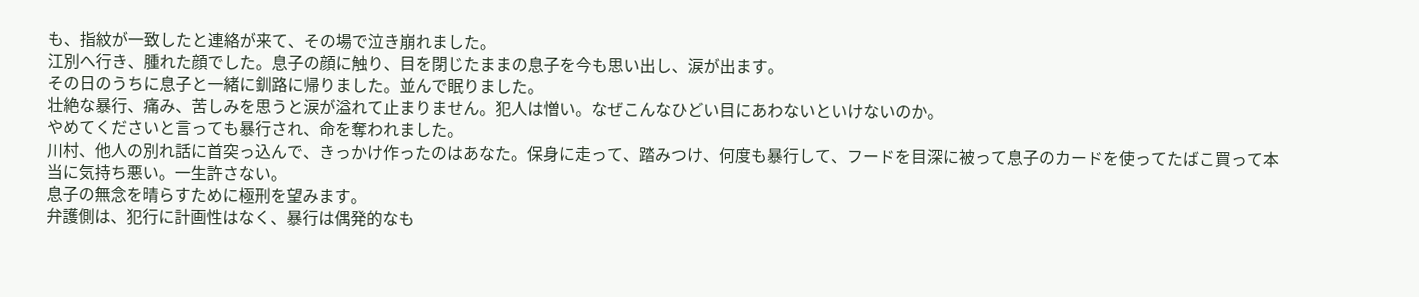も、指紋が一致したと連絡が来て、その場で泣き崩れました。
江別へ行き、腫れた顔でした。息子の顔に触り、目を閉じたままの息子を今も思い出し、涙が出ます。
その日のうちに息子と一緒に釧路に帰りました。並んで眠りました。
壮絶な暴行、痛み、苦しみを思うと涙が溢れて止まりません。犯人は憎い。なぜこんなひどい目にあわないといけないのか。
やめてくださいと言っても暴行され、命を奪われました。
川村、他人の別れ話に首突っ込んで、きっかけ作ったのはあなた。保身に走って、踏みつけ、何度も暴行して、フードを目深に被って息子のカードを使ってたばこ買って本当に気持ち悪い。一生許さない。
息子の無念を晴らすために極刑を望みます。
弁護側は、犯行に計画性はなく、暴行は偶発的なも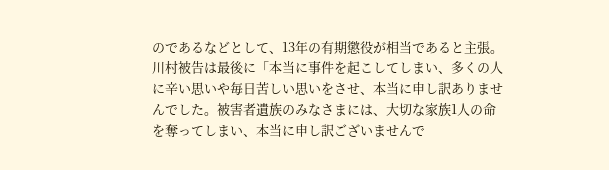のであるなどとして、13年の有期懲役が相当であると主張。
川村被告は最後に「本当に事件を起こしてしまい、多くの人に辛い思いや毎日苦しい思いをさせ、本当に申し訳ありませんでした。被害者遺族のみなさまには、大切な家族1人の命を奪ってしまい、本当に申し訳ございませんで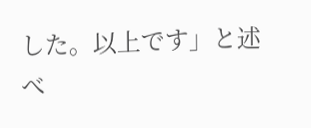した。以上です」と述べ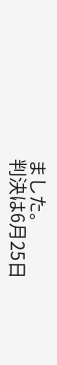ました。
判決は6月25日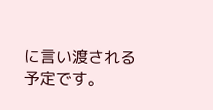に言い渡される予定です。